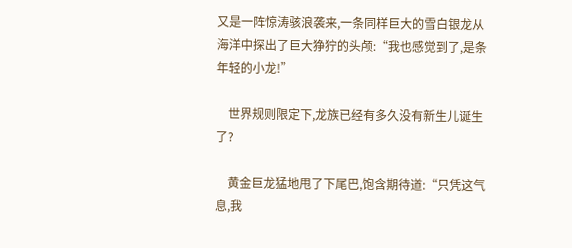又是一阵惊涛骇浪袭来,一条同样巨大的雪白银龙从海洋中探出了巨大狰狞的头颅:“我也感觉到了,是条年轻的小龙!”

    世界规则限定下,龙族已经有多久没有新生儿诞生了?

    黄金巨龙猛地甩了下尾巴,饱含期待道:“只凭这气息,我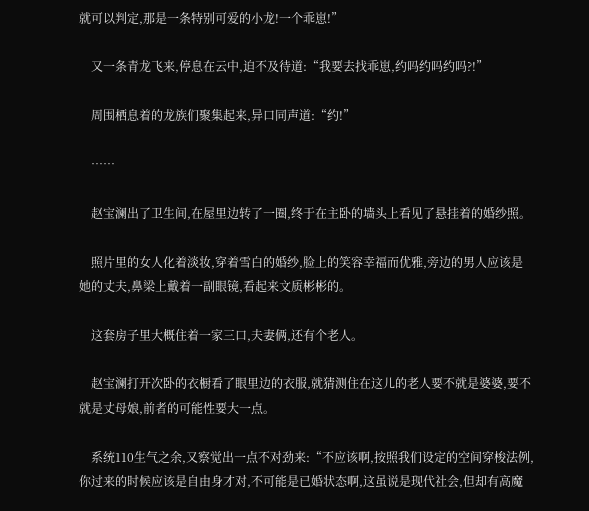就可以判定,那是一条特别可爱的小龙!一个乖崽!”

    又一条青龙飞来,停息在云中,迫不及待道:“我要去找乖崽,约吗约吗约吗?!”

    周围栖息着的龙族们聚集起来,异口同声道:“约!”

    ……

    赵宝澜出了卫生间,在屋里边转了一圈,终于在主卧的墙头上看见了悬挂着的婚纱照。

    照片里的女人化着淡妆,穿着雪白的婚纱,脸上的笑容幸福而优雅,旁边的男人应该是她的丈夫,鼻梁上戴着一副眼镜,看起来文质彬彬的。

    这套房子里大概住着一家三口,夫妻俩,还有个老人。

    赵宝澜打开次卧的衣橱看了眼里边的衣服,就猜测住在这儿的老人要不就是婆婆,要不就是丈母娘,前者的可能性要大一点。

    系统110生气之余,又察觉出一点不对劲来:“不应该啊,按照我们设定的空间穿梭法例,你过来的时候应该是自由身才对,不可能是已婚状态啊,这虽说是现代社会,但却有高魔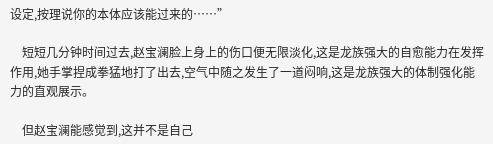设定,按理说你的本体应该能过来的……”

    短短几分钟时间过去,赵宝澜脸上身上的伤口便无限淡化,这是龙族强大的自愈能力在发挥作用,她手掌捏成拳猛地打了出去,空气中随之发生了一道闷响,这是龙族强大的体制强化能力的直观展示。

    但赵宝澜能感觉到,这并不是自己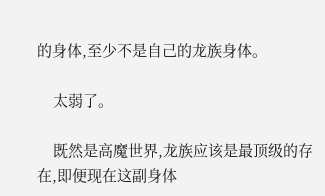的身体,至少不是自己的龙族身体。

    太弱了。

    既然是高魔世界,龙族应该是最顶级的存在,即便现在这副身体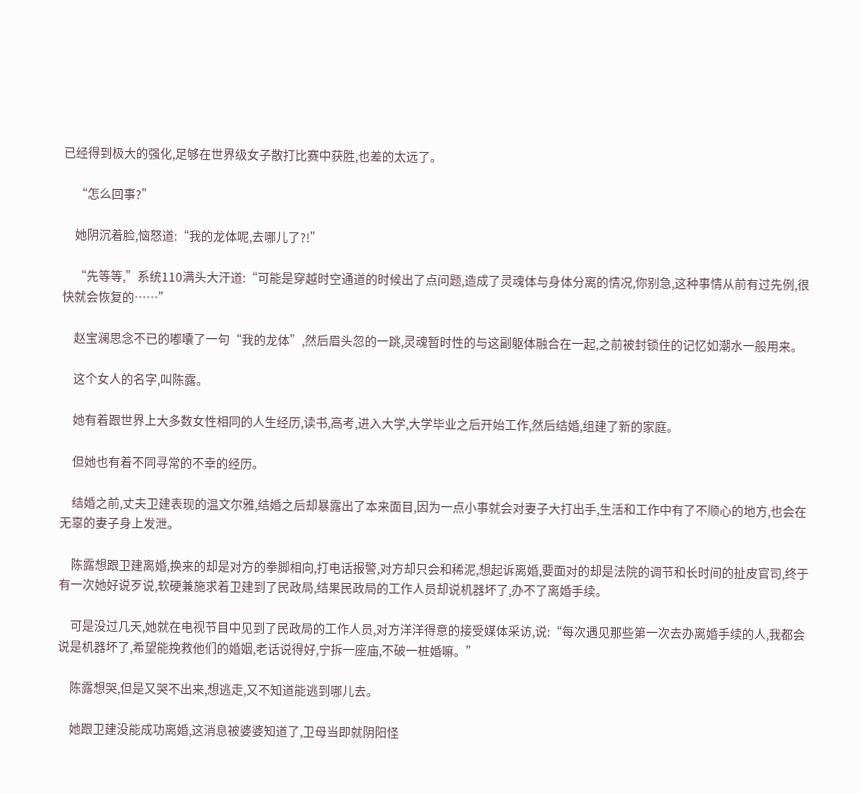已经得到极大的强化,足够在世界级女子散打比赛中获胜,也差的太远了。

    “怎么回事?”

    她阴沉着脸,恼怒道:“我的龙体呢,去哪儿了?!”

    “先等等,”系统110满头大汗道:“可能是穿越时空通道的时候出了点问题,造成了灵魂体与身体分离的情况,你别急,这种事情从前有过先例,很快就会恢复的……”

    赵宝澜思念不已的嘟囔了一句“我的龙体”,然后眉头忽的一跳,灵魂暂时性的与这副躯体融合在一起,之前被封锁住的记忆如潮水一般用来。

    这个女人的名字,叫陈露。

    她有着跟世界上大多数女性相同的人生经历,读书,高考,进入大学,大学毕业之后开始工作,然后结婚,组建了新的家庭。

    但她也有着不同寻常的不幸的经历。

    结婚之前,丈夫卫建表现的温文尔雅,结婚之后却暴露出了本来面目,因为一点小事就会对妻子大打出手,生活和工作中有了不顺心的地方,也会在无辜的妻子身上发泄。

    陈露想跟卫建离婚,换来的却是对方的拳脚相向,打电话报警,对方却只会和稀泥,想起诉离婚,要面对的却是法院的调节和长时间的扯皮官司,终于有一次她好说歹说,软硬兼施求着卫建到了民政局,结果民政局的工作人员却说机器坏了,办不了离婚手续。

    可是没过几天,她就在电视节目中见到了民政局的工作人员,对方洋洋得意的接受媒体采访,说:“每次遇见那些第一次去办离婚手续的人,我都会说是机器坏了,希望能挽救他们的婚姻,老话说得好,宁拆一座庙,不破一桩婚嘛。”

    陈露想哭,但是又哭不出来,想逃走,又不知道能逃到哪儿去。

    她跟卫建没能成功离婚,这消息被婆婆知道了,卫母当即就阴阳怪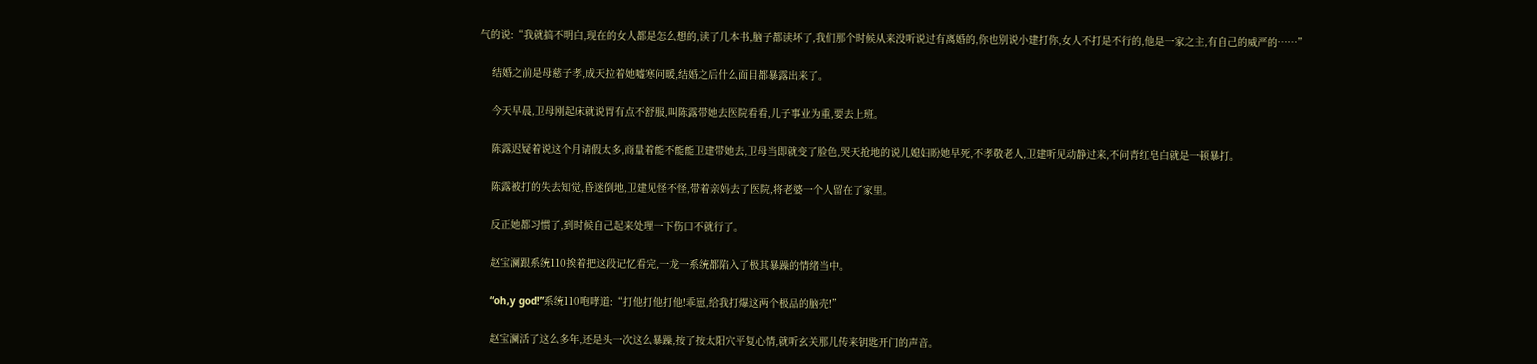气的说:“我就搞不明白,现在的女人都是怎么想的,读了几本书,脑子都读坏了,我们那个时候从来没听说过有离婚的,你也别说小建打你,女人不打是不行的,他是一家之主,有自己的威严的……”

    结婚之前是母慈子孝,成天拉着她嘘寒问暖,结婚之后什么面目都暴露出来了。

    今天早晨,卫母刚起床就说胃有点不舒服,叫陈露带她去医院看看,儿子事业为重,要去上班。

    陈露迟疑着说这个月请假太多,商量着能不能能卫建带她去,卫母当即就变了脸色,哭天抢地的说儿媳妇盼她早死,不孝敬老人,卫建听见动静过来,不问青红皂白就是一顿暴打。

    陈露被打的失去知觉,昏迷倒地,卫建见怪不怪,带着亲妈去了医院,将老婆一个人留在了家里。

    反正她都习惯了,到时候自己起来处理一下伤口不就行了。

    赵宝澜跟系统110挨着把这段记忆看完,一龙一系统都陷入了极其暴躁的情绪当中。

    “oh,y god!”系统110咆哮道:“打他打他打他!乖崽,给我打爆这两个极品的脑壳!”

    赵宝澜活了这么多年,还是头一次这么暴躁,按了按太阳穴平复心情,就听玄关那儿传来钥匙开门的声音。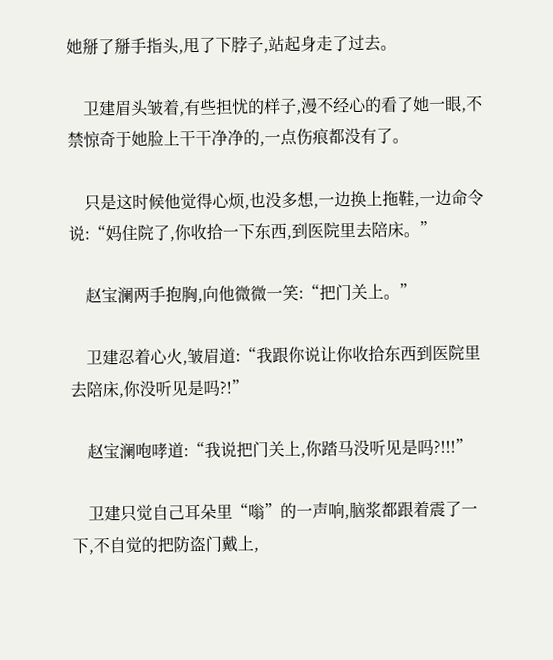她掰了掰手指头,甩了下脖子,站起身走了过去。

    卫建眉头皱着,有些担忧的样子,漫不经心的看了她一眼,不禁惊奇于她脸上干干净净的,一点伤痕都没有了。

    只是这时候他觉得心烦,也没多想,一边换上拖鞋,一边命令说:“妈住院了,你收拾一下东西,到医院里去陪床。”

    赵宝澜两手抱胸,向他微微一笑:“把门关上。”

    卫建忍着心火,皱眉道:“我跟你说让你收拾东西到医院里去陪床,你没听见是吗?!”

    赵宝澜咆哮道:“我说把门关上,你踏马没听见是吗?!!!”

    卫建只觉自己耳朵里“嗡”的一声响,脑浆都跟着震了一下,不自觉的把防盗门戴上,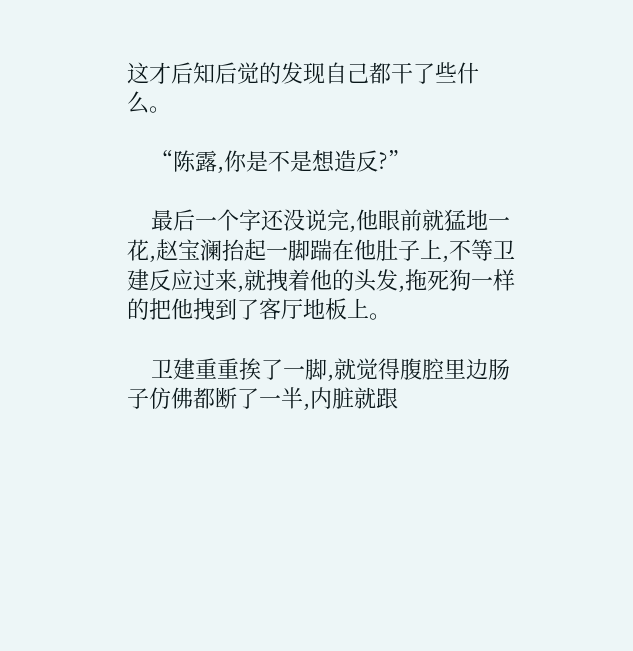这才后知后觉的发现自己都干了些什么。

    “陈露,你是不是想造反?”

    最后一个字还没说完,他眼前就猛地一花,赵宝澜抬起一脚踹在他肚子上,不等卫建反应过来,就拽着他的头发,拖死狗一样的把他拽到了客厅地板上。

    卫建重重挨了一脚,就觉得腹腔里边肠子仿佛都断了一半,内脏就跟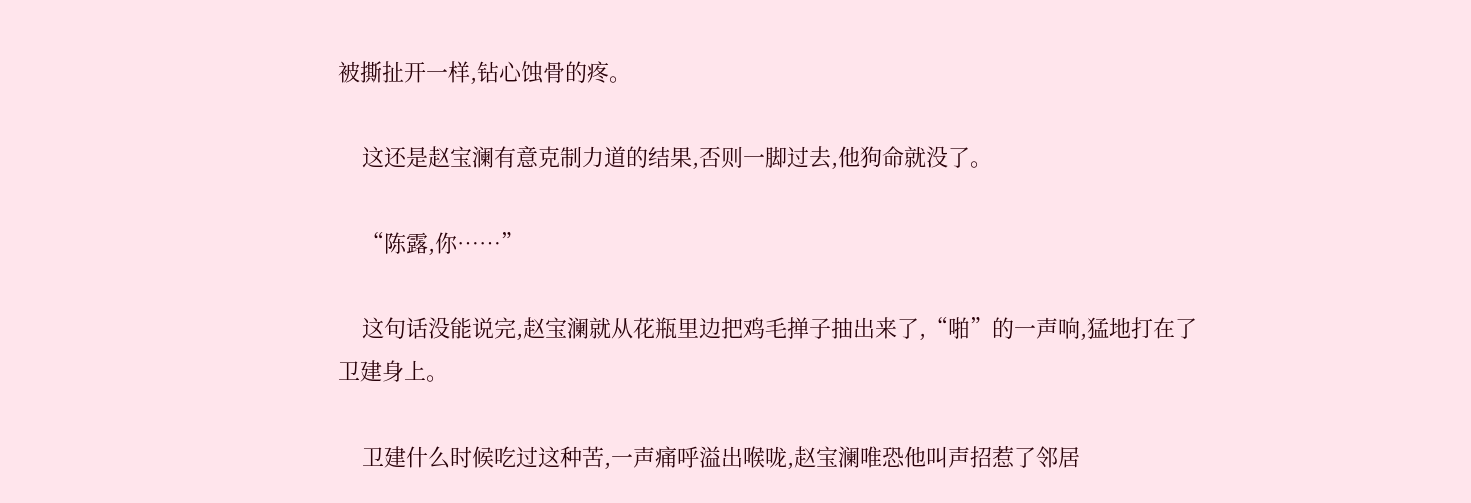被撕扯开一样,钻心蚀骨的疼。

    这还是赵宝澜有意克制力道的结果,否则一脚过去,他狗命就没了。

    “陈露,你……”

    这句话没能说完,赵宝澜就从花瓶里边把鸡毛掸子抽出来了,“啪”的一声响,猛地打在了卫建身上。

    卫建什么时候吃过这种苦,一声痛呼溢出喉咙,赵宝澜唯恐他叫声招惹了邻居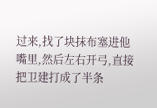过来,找了块抹布塞进他嘴里,然后左右开弓,直接把卫建打成了半条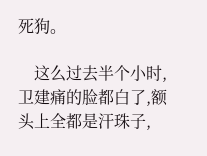死狗。

    这么过去半个小时,卫建痛的脸都白了,额头上全都是汗珠子,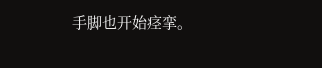手脚也开始痉挛。